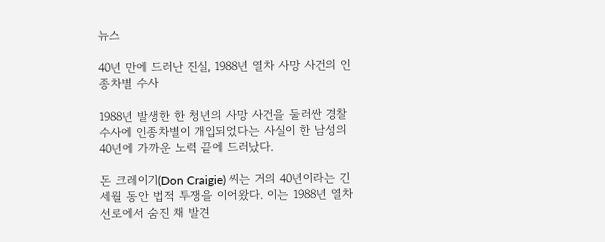뉴스

40년 만에 드러난 진실, 1988년 열차 사망 사건의 인종차별 수사

1988년 발생한 한 청년의 사망 사건을 둘러싼 경찰 수사에 인종차별이 개입되었다는 사실이 한 남성의 40년에 가까운 노력 끝에 드러났다.

돈 크레이기(Don Craigie) 씨는 거의 40년이라는 긴 세월 동안 법적 투쟁을 이어왔다. 이는 1988년 열차 선로에서 숨진 채 발견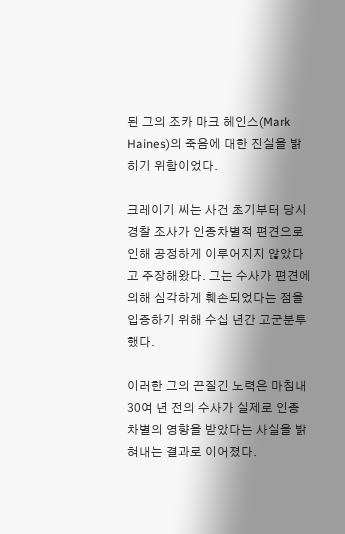된 그의 조카 마크 헤인스(Mark Haines)의 죽음에 대한 진실을 밝히기 위함이었다.

크레이기 씨는 사건 초기부터 당시 경찰 조사가 인종차별적 편견으로 인해 공정하게 이루어지지 않았다고 주장해왔다. 그는 수사가 편견에 의해 심각하게 훼손되었다는 점을 입증하기 위해 수십 년간 고군분투했다.

이러한 그의 끈질긴 노력은 마침내 30여 년 전의 수사가 실제로 인종차별의 영향을 받았다는 사실을 밝혀내는 결과로 이어졌다.